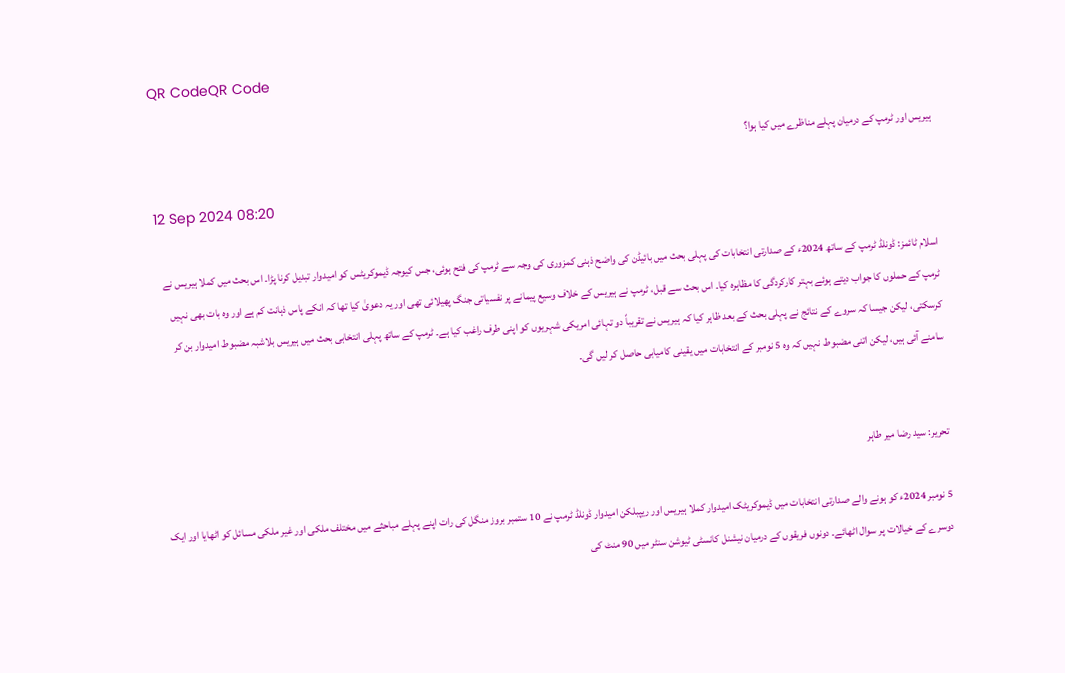QR CodeQR Code

ہیریس اور ٹرمپ کے درمیان پہلے مناظرے میں کیا ہوا؟

12 Sep 2024 08:20

اسلام ٹائمز: ڈونلڈ ٹرمپ کے ساتھ 2024ء کے صدارتی انتخابات کی پہلی بحث میں بائیڈن کی واضح ذہنی کمزوری کی وجہ سے ٹرمپ کی فتح ہوئی، جس کیوجہ ڈیموکریٹس کو امیدوار تبدیل کرنا پڑا۔ اس بحث میں کملا ہیریس نے ٹرمپ کے حملوں کا جواب دیتے ہوئے بہتر کارکردگی کا مظاہرہ کیا۔ اس بحث سے قبل، ٹرمپ نے ہیریس کے خلاف وسیع پیمانے پر نفسیاتی جنگ پھیلائی تھی اور یہ دعویٰ کیا تھا کہ انکے پاس ذہانت کم ہے اور وہ بات بھی نہیں کرسکتی، لیکن جیسا کہ سروے کے نتائج نے پہلی بحث کے بعد ظاہر کیا کہ ہیریس نے تقریباً دو تہائی امریکی شہریوں کو اپنی طرف راغب کیا ہے۔ ٹرمپ کے ساتھ پہلی انتخابی بحث میں ہیریس بلاشبہ مضبوط امیدوار بن کر سامنے آئی ہیں، لیکن اتنی مضبوط نہیں کہ وہ 5 نومبر کے انتخابات میں یقینی کامیابی حاصل کر لیں گی۔


تحریر: سید رضا میر طاہر

5 نومبر 2024ء کو ہونے والے صدارتی انتخابات میں ڈیموکریٹک امیدوار کملا ہیریس اور ریپبلکن امیدوار ڈونلڈ ٹرمپ نے 10 ستمبر بروز منگل کی رات اپنے پہلے مباحثے میں مختلف ملکی اور غیر ملکی مسائل کو اٹھایا اور ایک دوسرے کے خیالات پر سوال اٹھائے۔ دونوں فریقوں کے درمیان نیشنل کانسٹی ٹیوشن سنٹر میں 90 منٹ کی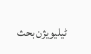ٹیلیویژن بحث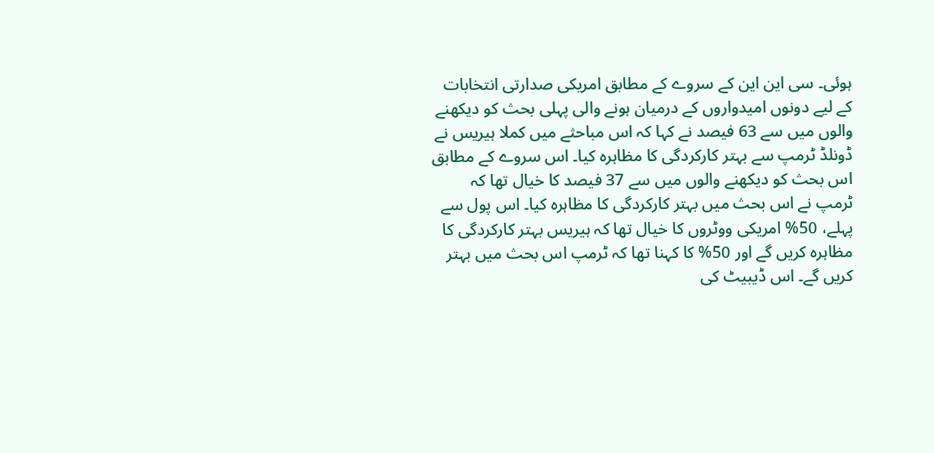ہوئی۔ سی این این کے سروے کے مطابق امریکی صدارتی انتخابات کے لیے دونوں امیدواروں کے درمیان ہونے والی پہلی بحث کو دیکھنے والوں میں سے 63 فیصد نے کہا کہ اس مباحثے میں کملا ہیریس نے ڈونلڈ ٹرمپ سے بہتر کارکردگی کا مظاہرہ کیا۔ اس سروے کے مطابق اس بحث کو دیکھنے والوں میں سے 37 فیصد کا خیال تھا کہ ٹرمپ نے اس بحث میں بہتر کارکردگی کا مظاہرہ کیا۔ اس پول سے پہلے، 50% امریکی ووٹروں کا خیال تھا کہ ہیریس بہتر کارکردگی کا مظاہرہ کریں گے اور 50% کا کہنا تھا کہ ٹرمپ اس بحث میں بہتر کریں گے۔ اس ڈیبیٹ کی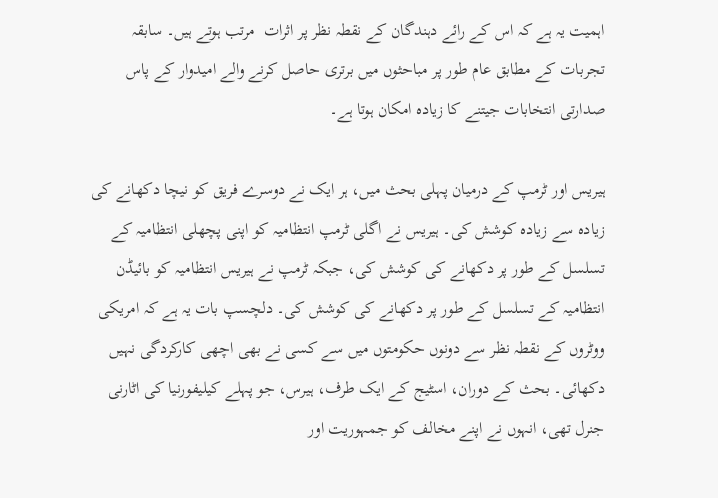اہمیت یہ ہے کہ اس کے رائے دہندگان کے نقطہ نظر پر اثرات  مرتب ہوتے ہیں۔ سابقہ تجربات کے مطابق عام طور پر مباحثوں میں برتری حاصل کرنے والے امیدوار کے پاس صدارتی انتخابات جیتنے کا زیادہ امکان ہوتا ہے۔

ہیریس اور ٹرمپ کے درمیان پہلی بحث میں، ہر ایک نے دوسرے فریق کو نیچا دکھانے کی زیادہ سے زیادہ کوشش کی۔ ہیریس نے اگلی ٹرمپ انتظامیہ کو اپنی پچھلی انتظامیہ کے تسلسل کے طور پر دکھانے کی کوشش کی، جبکہ ٹرمپ نے ہیریس انتظامیہ کو بائیڈن انتظامیہ کے تسلسل کے طور پر دکھانے کی کوشش کی۔ دلچسپ بات یہ ہے کہ امریکی ووٹروں کے نقطہ نظر سے دونوں حکومتوں میں سے کسی نے بھی اچھی کارکردگی نہیں دکھائی۔ بحث کے دوران، اسٹیج کے ایک طرف، ہیرس، جو پہلے کیلیفورنیا کی اٹارنی جنرل تھی، انہوں نے اپنے مخالف کو جمہوریت اور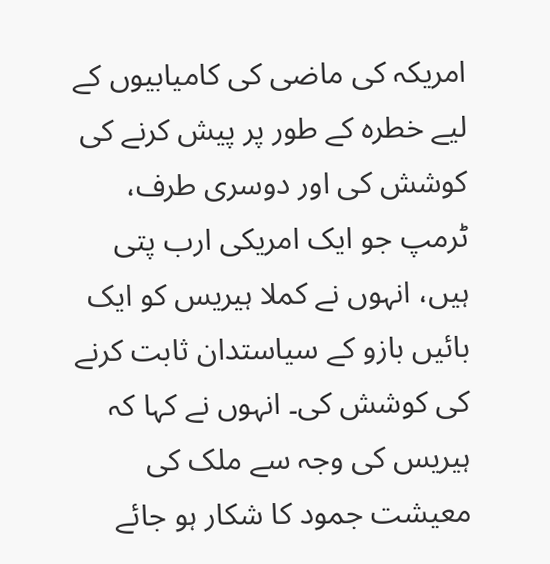امریکہ کی ماضی کی کامیابیوں کے لیے خطرہ کے طور پر پیش کرنے کی کوشش کی اور دوسری طرف، ٹرمپ جو ایک امریکی ارب پتی ہیں، انہوں نے کملا ہیریس کو ایک بائیں بازو کے سیاستدان ثابت کرنے کی کوشش کی۔ انہوں نے کہا کہ ہیریس کی وجہ سے ملک کی معیشت جمود کا شکار ہو جائے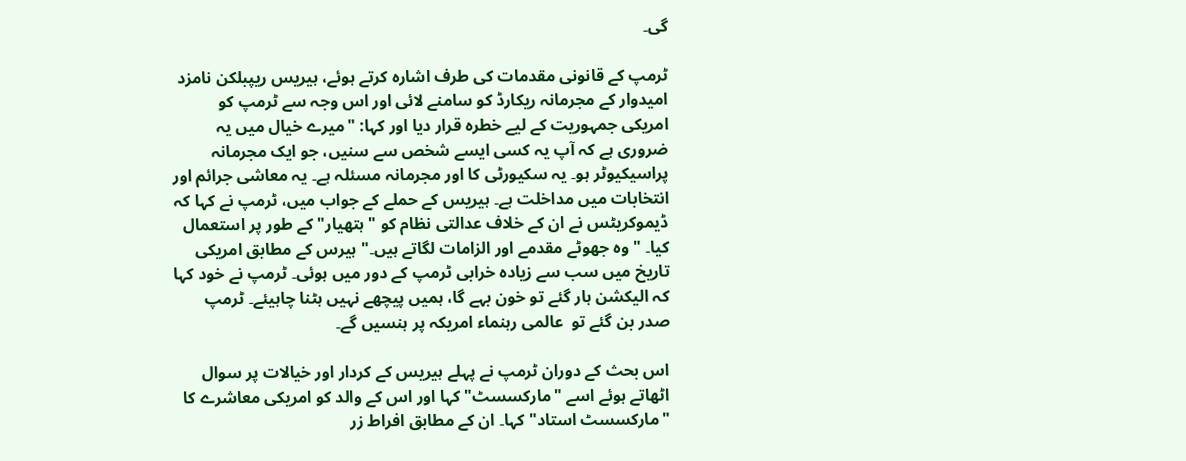گی۔

ٹرمپ کے قانونی مقدمات کی طرف اشارہ کرتے ہوئے، ہیریس ریپبلکن نامزد امیدوار کے مجرمانہ ریکارڈ کو سامنے لائی اور اس وجہ سے ٹرمپ کو امریکی جمہوریت کے لیے خطرہ قرار دیا اور کہا: "میرے خیال میں یہ ضروری ہے کہ آپ یہ کسی ایسے شخص سے سنیں، جو ایک مجرمانہ پراسیکیوٹر ہو۔ یہ سکیورٹی کا اور مجرمانہ مسئلہ ہے۔ یہ معاشی جرائم اور انتخابات میں مداخلت ہے۔ ہیریس کے حملے کے جواب میں، ٹرمپ نے کہا کہ ڈیموکریٹس نے ان کے خلاف عدالتی نظام کو "ہتھیار" کے طور پر استعمال کیا۔ "وہ جھوٹے مقدمے اور الزامات لگاتے ہیں۔" ہیرس کے مطابق امریکی تاریخ میں سب سے زیادہ خرابی ٹرمپ کے دور میں ہوئی۔ ٹرمپ نے خود کہا کہ الیکشن ہار گئے تو خون بہے گا، ہمیں پیچھے نہیں ہٹنا چاہیئے۔ ٹرمپ صدر بن گئے تو  عالمی رہنماء امریکہ پر ہنسیں گے۔

اس بحث کے دوران ٹرمپ نے پہلے ہیریس کے کردار اور خیالات پر سوال اٹھاتے ہوئے اسے "مارکسسٹ" کہا اور اس کے والد کو امریکی معاشرے کا "مارکسسٹ استاد" کہا۔ ان کے مطابق افراط زر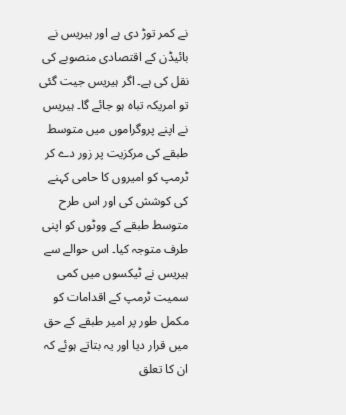نے کمر توڑ دی ہے اور ہیریس نے بائیڈن کے اقتصادی منصوبے کی نقل کی ہے۔ اگر ہیریس جیت گئی تو امریکہ تباہ ہو جائے گا۔ ہیریس نے اپنے پروگراموں میں متوسط طبقے کی مرکزیت پر زور دے کر ٹرمپ کو امیروں کا حامی کہنے کی کوشش کی اور اس طرح متوسط طبقے کے ووٹوں کو اپنی طرف متوجہ کیا۔ اس حوالے سے ہیریس نے ٹیکسوں میں کمی سمیت ٹرمپ کے اقدامات کو مکمل طور پر امیر طبقے کے حق میں قرار دیا اور یہ بتاتے ہوئے کہ ان کا تعلق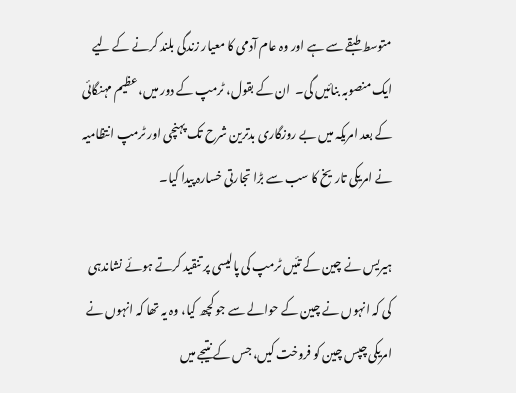متوسط طبقے سے ہے اور وہ عام آدمی کا معیار زندگی بلند کرنے کے لیے ایک منصوبہ بنائیں گی۔  ان کے بقول، ٹرمپ کے دور میں، عظیم مہنگائی کے بعد امریکہ میں بے روزگاری بدترین شرح تک پہنچی اور ٹرمپ انتظامیہ نے امریکی تاریخ کا سب سے بڑا تجارتی خسارہ پیدا کیا۔

ہیریس نے چین کے تئیں ٹرمپ کی پالیسی پر تنقید کرتے ہوئے نشاندہی کی کہ انہوں نے چین کے حوالے سے جو کچھ کیا، وہ یہ تھا کہ انہوں نے امریکی چپس چین کو فروخت کیں، جس کے نتیجے میں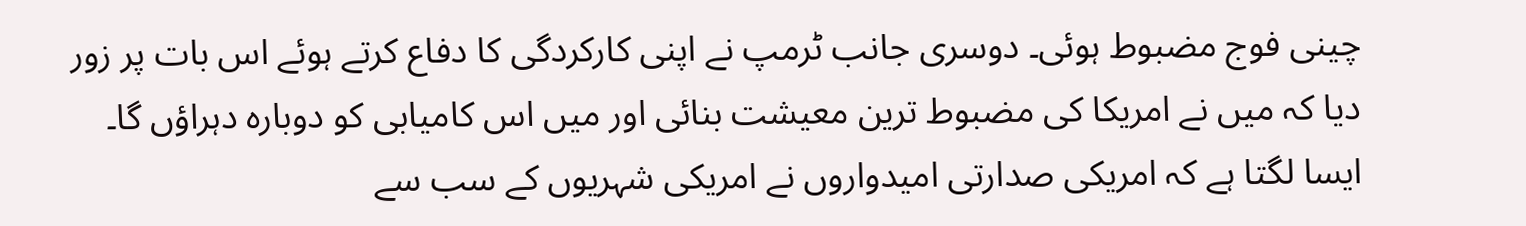چینی فوج مضبوط ہوئی۔ دوسری جانب ٹرمپ نے اپنی کارکردگی کا دفاع کرتے ہوئے اس بات پر زور دیا کہ میں نے امریکا کی مضبوط ترین معیشت بنائی اور میں اس کامیابی کو دوبارہ دہراؤں گا۔ ایسا لگتا ہے کہ امریکی صدارتی امیدواروں نے امریکی شہریوں کے سب سے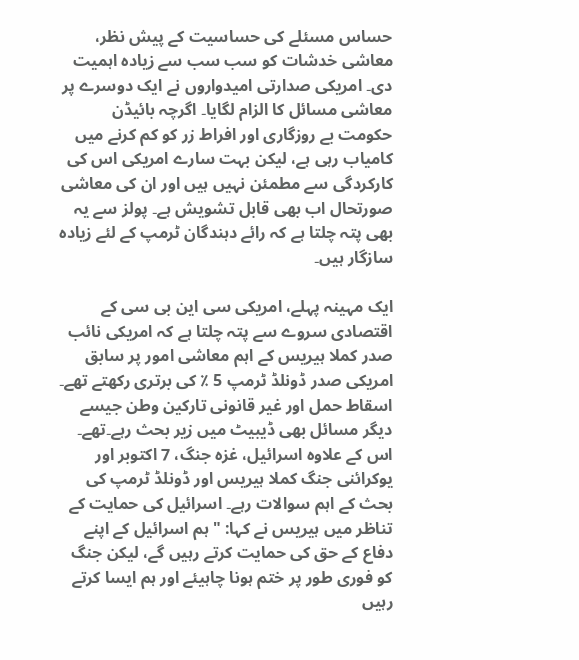حساس مسئلے کی حساسیت کے پیش نظر،  معاشی خدشات کو سب سب سے زیادہ اہمیت دی۔ امریکی صدارتی امیدواروں نے ایک دوسرے پر معاشی مسائل کا الزام لگایا۔ اگرچہ بائیڈن حکومت بے روزگاری اور افراط زر کو کم کرنے میں کامیاب رہی ہے، لیکن بہت سارے امریکی اس کی کارکردگی سے مطمئن نہیں ہیں اور ان کی معاشی صورتحال اب بھی قابل تشویش ہے۔ پولز سے یہ بھی پتہ چلتا ہے کہ رائے دہندگان ٹرمپ کے لئے زیادہ سازگار ہیں۔

ایک مہینہ پہلے، امریکی سی این بی سی کے اقتصادی سروے سے پتہ چلتا ہے کہ امریکی نائب صدر کملا ہیریس کے اہم معاشی امور پر سابق امریکی صدر ڈونلڈ ٹرمپ 5 ٪ کی برتری رکھتے تھے۔ اسقاط حمل اور غیر قانونی تارکین وطن جیسے دیگر مسائل بھی ڈیبیٹ میں زیر بحث رہے۔تھے۔ اس کے علاوہ اسرائیل، غزہ جنگ، 7 اکتوبر اور یوکرائنی جنگ کملا ہیریس اور ڈونلڈ ٹرمپ کی بحث کے اہم سوالات رہے۔ اسرائیل کی حمایت کے تناظر میں ہیریس نے کہا: "ہم اسرائیل کے اپنے دفاع کے حق کی حمایت کرتے رہیں گے، لیکن جنگ کو فوری طور پر ختم ہونا چاہیئے اور ہم ایسا کرتے رہیں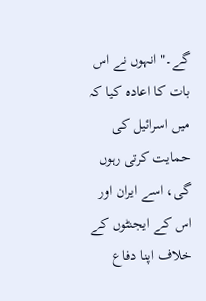گے۔" انہوں نے اس بات کا اعادہ کیا کہ میں اسرائیل کی حمایت کرتی رہوں گی، اسے ایران اور اس کے ایجنٹوں کے خلاف اپنا دفاع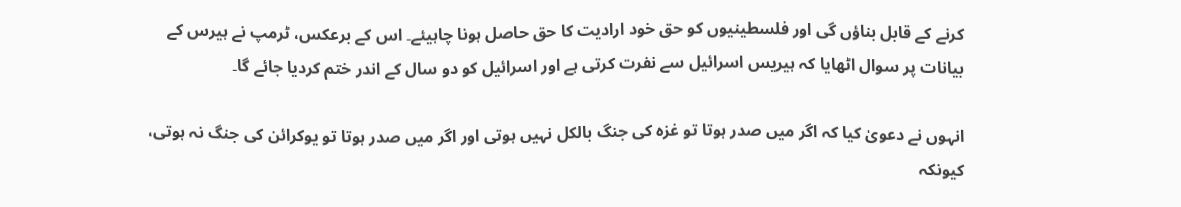کرنے کے قابل بناؤں گی اور فلسطینیوں کو حق خود ارادیت کا حق حاصل ہونا چاہیئے۔ اس کے برعکس، ٹرمپ نے ہیرس کے بیانات پر سوال اٹھایا کہ ہیریس اسرائیل سے نفرت کرتی ہے اور اسرائیل کو دو سال کے اندر ختم کردیا جائے گا۔

انہوں نے دعویٰ کیا کہ اگر میں صدر ہوتا تو غزہ کی جنگ بالکل نہیں ہوتی اور اگر میں صدر ہوتا تو یوکرائن کی جنگ نہ ہوتی، کیونکہ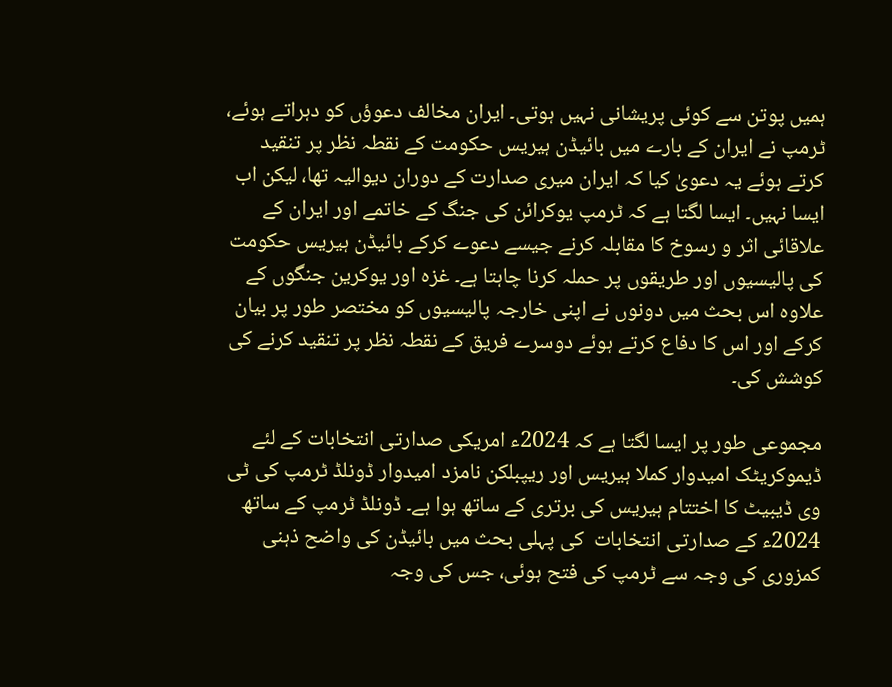ہمیں پوتن سے کوئی پریشانی نہیں ہوتی۔ ایران مخالف دعوؤں کو دہراتے ہوئے، ٹرمپ نے ایران کے بارے میں بائیڈن ہیریس حکومت کے نقطہ نظر پر تنقید کرتے ہوئے یہ دعویٰ کیا کہ ایران میری صدارت کے دوران دیوالیہ تھا، لیکن اب ایسا نہیں۔ ایسا لگتا ہے کہ ٹرمپ یوکرائن کی جنگ کے خاتمے اور ایران کے علاقائی اثر و رسوخ کا مقابلہ کرنے جیسے دعوے کرکے بائیڈن ہیریس حکومت کی پالیسیوں اور طریقوں پر حملہ کرنا چاہتا ہے۔ غزہ اور یوکرین جنگوں کے علاوہ اس بحث میں دونوں نے اپنی خارجہ پالیسیوں کو مختصر طور پر بیان کرکے اور اس کا دفاع کرتے ہوئے دوسرے فریق کے نقطہ نظر پر تنقید کرنے کی کوشش کی۔

مجموعی طور پر ایسا لگتا ہے کہ 2024ء امریکی صدارتی انتخابات کے لئے ڈیموکریٹک امیدوار کملا ہیریس اور ریپبلکن نامزد امیدوار ڈونلڈ ٹرمپ کی ٹی وی ڈیبیٹ کا اختتام ہیریس کی برتری کے ساتھ ہوا ہے۔ ڈونلڈ ٹرمپ کے ساتھ 2024ء کے صدارتی انتخابات  کی پہلی بحث میں بائیڈن کی واضح ذہنی کمزوری کی وجہ سے ٹرمپ کی فتح ہوئی، جس کی وجہ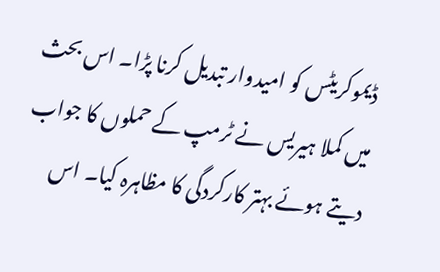ڈیموکریٹس کو امیدوار تبدیل کرنا پڑا۔ اس بحث میں کملا ہیریس نے ٹرمپ کے حملوں کا جواب دیتے ہوئے بہتر کارکردگی کا مظاہرہ کیا۔ اس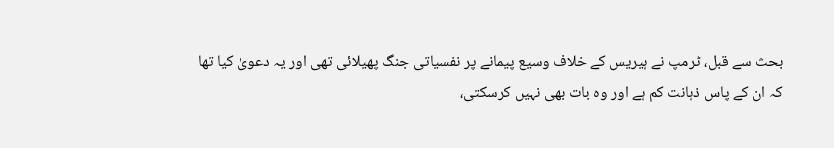بحث سے قبل، ٹرمپ نے ہیریس کے خلاف وسیع پیمانے پر نفسیاتی جنگ پھیلائی تھی اور یہ دعویٰ کیا تھا کہ ان کے پاس ذہانت کم ہے اور وہ بات بھی نہیں کرسکتی،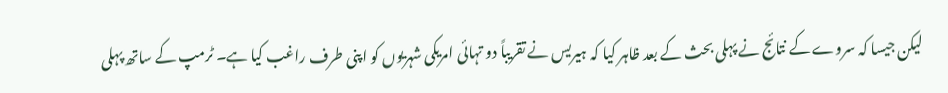لیکن جیسا کہ سروے کے نتائج نے پہلی بحث کے بعد ظاہر کیا کہ ہیریس نے تقریباً دو تہائی امریکی شہریوں کو اپنی طرف راغب کیا ہے۔ ٹرمپ کے ساتھ پہلی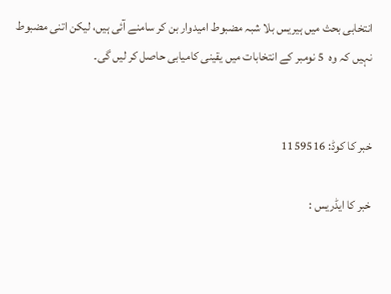انتخابی بحث میں ہیریس بلا شبہ مضبوط امیدوار بن کر سامنے آئی ہیں، لیکن اتنی مضبوط نہیں کہ وہ  5 نومبر کے انتخابات میں یقینی کامیابی حاصل کر لیں گی۔


خبر کا کوڈ: 1159516

خبر کا ایڈریس :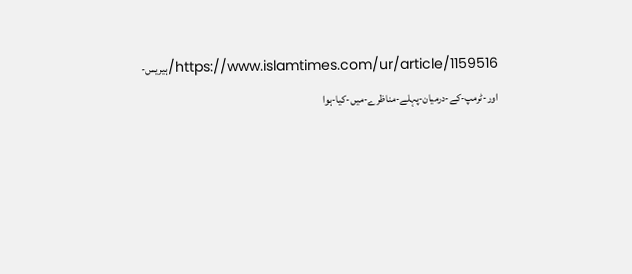https://www.islamtimes.com/ur/article/1159516/ہیریس-اور-ٹرمپ-کے-درمیان-پہلے-مناظرے-میں-کیا-ہوا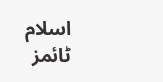اسلام ٹائمز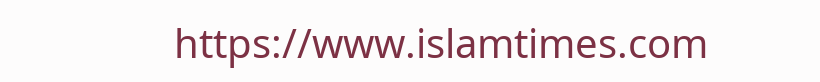https://www.islamtimes.com